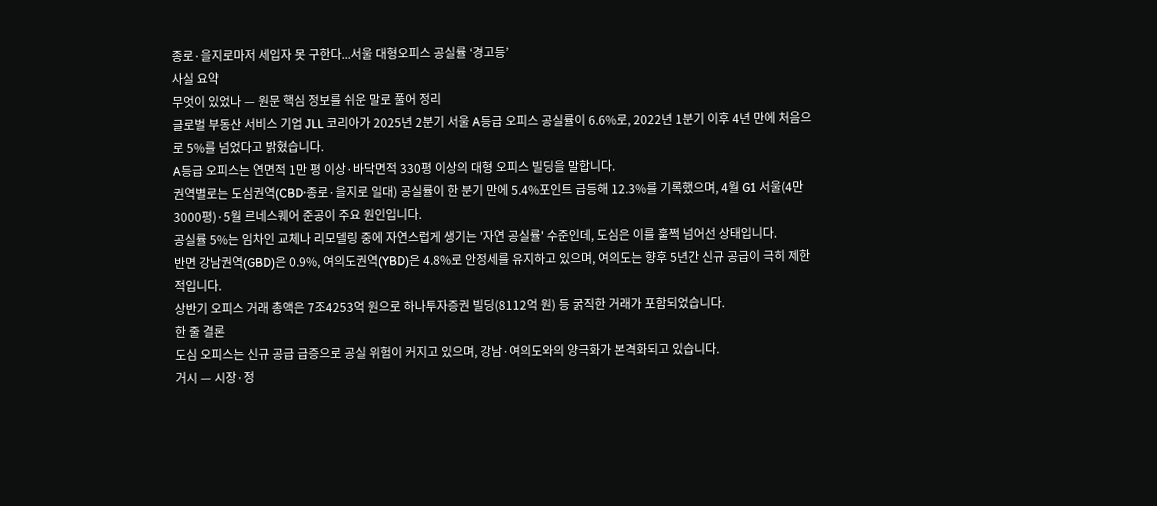종로·을지로마저 세입자 못 구한다...서울 대형오피스 공실률 ‘경고등’
사실 요약
무엇이 있었나 — 원문 핵심 정보를 쉬운 말로 풀어 정리
글로벌 부동산 서비스 기업 JLL 코리아가 2025년 2분기 서울 A등급 오피스 공실률이 6.6%로, 2022년 1분기 이후 4년 만에 처음으로 5%를 넘었다고 밝혔습니다.
A등급 오피스는 연면적 1만 평 이상·바닥면적 330평 이상의 대형 오피스 빌딩을 말합니다.
권역별로는 도심권역(CBD·종로·을지로 일대) 공실률이 한 분기 만에 5.4%포인트 급등해 12.3%를 기록했으며, 4월 G1 서울(4만3000평)·5월 르네스퀘어 준공이 주요 원인입니다.
공실률 5%는 임차인 교체나 리모델링 중에 자연스럽게 생기는 '자연 공실률' 수준인데, 도심은 이를 훌쩍 넘어선 상태입니다.
반면 강남권역(GBD)은 0.9%, 여의도권역(YBD)은 4.8%로 안정세를 유지하고 있으며, 여의도는 향후 5년간 신규 공급이 극히 제한적입니다.
상반기 오피스 거래 총액은 7조4253억 원으로 하나투자증권 빌딩(8112억 원) 등 굵직한 거래가 포함되었습니다.
한 줄 결론
도심 오피스는 신규 공급 급증으로 공실 위험이 커지고 있으며, 강남·여의도와의 양극화가 본격화되고 있습니다.
거시 — 시장·정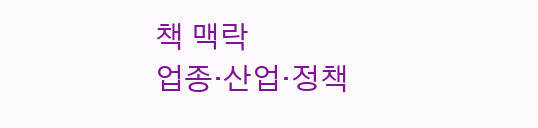책 맥락
업종·산업·정책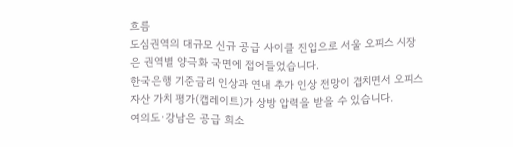흐름
도심권역의 대규모 신규 공급 사이클 진입으로 서울 오피스 시장은 권역별 양극화 국면에 접어들었습니다.
한국은행 기준금리 인상과 연내 추가 인상 전망이 겹치면서 오피스 자산 가치 평가(캡레이트)가 상방 압력을 받을 수 있습니다.
여의도·강남은 공급 희소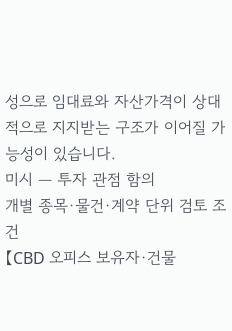성으로 임대료와 자산가격이 상대적으로 지지받는 구조가 이어질 가능성이 있습니다.
미시 — 투자 관점 함의
개별 종목·물건·계약 단위 검토 조건
【CBD 오피스 보유자·건물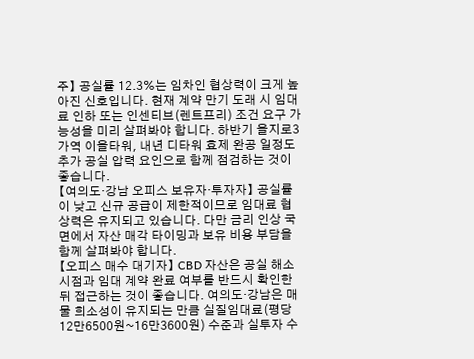주】 공실률 12.3%는 임차인 협상력이 크게 높아진 신호입니다. 현재 계약 만기 도래 시 임대료 인하 또는 인센티브(렌트프리) 조건 요구 가능성을 미리 살펴봐야 합니다. 하반기 을지로3가역 이을타워, 내년 디타워 효제 완공 일정도 추가 공실 압력 요인으로 함께 점검하는 것이 좋습니다.
【여의도·강남 오피스 보유자·투자자】 공실률이 낮고 신규 공급이 제한적이므로 임대료 협상력은 유지되고 있습니다. 다만 금리 인상 국면에서 자산 매각 타이밍과 보유 비용 부담을 함께 살펴봐야 합니다.
【오피스 매수 대기자】 CBD 자산은 공실 해소 시점과 임대 계약 완료 여부를 반드시 확인한 뒤 접근하는 것이 좋습니다. 여의도·강남은 매물 희소성이 유지되는 만큼 실질임대료(평당 12만6500원~16만3600원) 수준과 실투자 수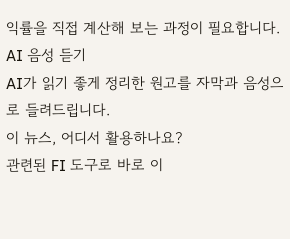익률을 직접 계산해 보는 과정이 필요합니다.
AI 음성 듣기
AI가 읽기 좋게 정리한 원고를 자막과 음성으로 들려드립니다.
이 뉴스, 어디서 활용하나요?
관련된 FI 도구로 바로 이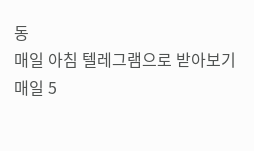동
매일 아침 텔레그램으로 받아보기
매일 5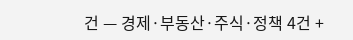건 — 경제·부동산·주식·정책 4건 +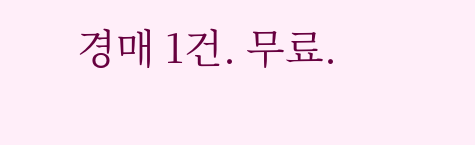경매 1건. 무료.